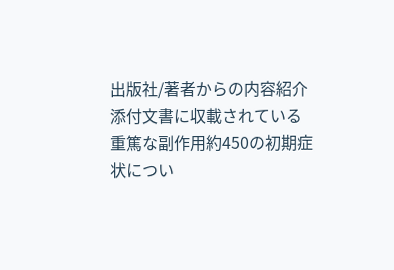出版社/著者からの内容紹介
添付文書に収載されている重篤な副作用約450の初期症状につい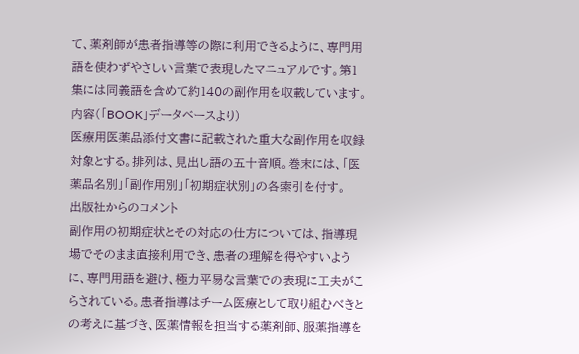て、薬剤師が患者指導等の際に利用できるように、専門用語を使わずやさしい言葉で表現したマニュアルです。第1集には同義語を含めて約140の副作用を収載しています。
内容(「BOOK」データベースより)
医療用医薬品添付文書に記載された重大な副作用を収録対象とする。排列は、見出し語の五十音順。巻末には、「医薬品名別」「副作用別」「初期症状別」の各索引を付す。
出版社からのコメント
副作用の初期症状とその対応の仕方については、指導現場でそのまま直接利用でき、患者の理解を得やすいように、専門用語を避け、極力平易な言葉での表現に工夫がこらされている。患者指導はチーム医療として取り組むべきとの考えに基づき、医薬情報を担当する薬剤師、服薬指導を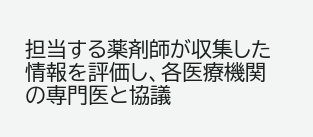担当する薬剤師が収集した情報を評価し、各医療機関の専門医と協議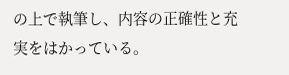の上で執筆し、内容の正確性と充実をはかっている。